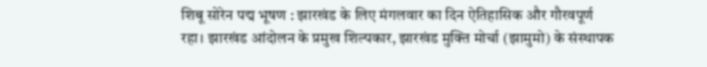शिबू सोरेन पद्म भूषण : झारखंड के लिए मंगलवार का दिन ऐतिहासिक और गौरवपूर्ण रहा। झारखंड आंदोलन के प्रमुख शिल्पकार, झारखंड मुक्ति मोर्चा (झामुमो) के संस्थापक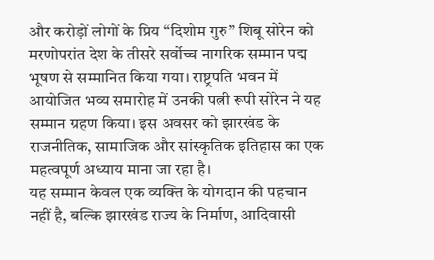और करोड़ों लोगों के प्रिय “दिशोम गुरु” शिबू सोरेन को मरणोपरांत देश के तीसरे सर्वोच्च नागरिक सम्मान पद्म भूषण से सम्मानित किया गया। राष्ट्रपति भवन में आयोजित भव्य समारोह में उनकी पत्नी रूपी सोरेन ने यह सम्मान ग्रहण किया। इस अवसर को झारखंड के राजनीतिक, सामाजिक और सांस्कृतिक इतिहास का एक महत्वपूर्ण अध्याय माना जा रहा है।
यह सम्मान केवल एक व्यक्ति के योगदान की पहचान नहीं है, बल्कि झारखंड राज्य के निर्माण, आदिवासी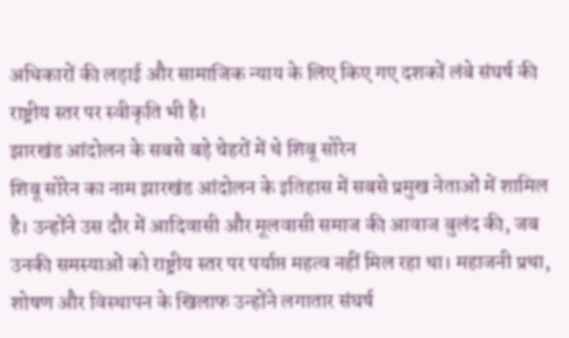अधिकारों की लड़ाई और सामाजिक न्याय के लिए किए गए दशकों लंबे संघर्ष की राष्ट्रीय स्तर पर स्वीकृति भी है।
झारखंड आंदोलन के सबसे बड़े चेहरों में थे शिबू सोरेन
शिबू सोरेन का नाम झारखंड आंदोलन के इतिहास में सबसे प्रमुख नेताओं में शामिल है। उन्होंने उस दौर में आदिवासी और मूलवासी समाज की आवाज बुलंद की, जब उनकी समस्याओं को राष्ट्रीय स्तर पर पर्याप्त महत्व नहीं मिल रहा था। महाजनी प्रथा, शोषण और विस्थापन के खिलाफ उन्होंने लगातार संघर्ष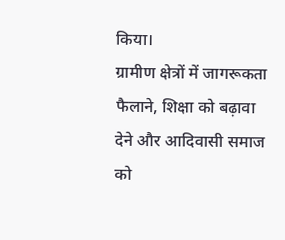किया।
ग्रामीण क्षेत्रों में जागरूकता फैलाने, शिक्षा को बढ़ावा देने और आदिवासी समाज को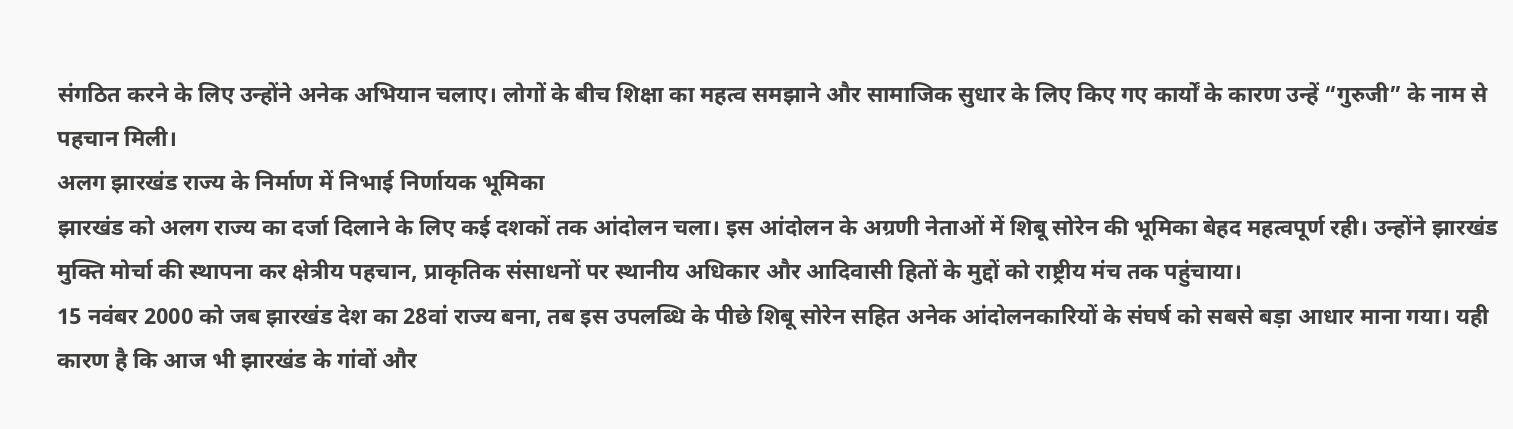संगठित करने के लिए उन्होंने अनेक अभियान चलाए। लोगों के बीच शिक्षा का महत्व समझाने और सामाजिक सुधार के लिए किए गए कार्यों के कारण उन्हें “गुरुजी” के नाम से पहचान मिली।
अलग झारखंड राज्य के निर्माण में निभाई निर्णायक भूमिका
झारखंड को अलग राज्य का दर्जा दिलाने के लिए कई दशकों तक आंदोलन चला। इस आंदोलन के अग्रणी नेताओं में शिबू सोरेन की भूमिका बेहद महत्वपूर्ण रही। उन्होंने झारखंड मुक्ति मोर्चा की स्थापना कर क्षेत्रीय पहचान, प्राकृतिक संसाधनों पर स्थानीय अधिकार और आदिवासी हितों के मुद्दों को राष्ट्रीय मंच तक पहुंचाया।
15 नवंबर 2000 को जब झारखंड देश का 28वां राज्य बना, तब इस उपलब्धि के पीछे शिबू सोरेन सहित अनेक आंदोलनकारियों के संघर्ष को सबसे बड़ा आधार माना गया। यही कारण है कि आज भी झारखंड के गांवों और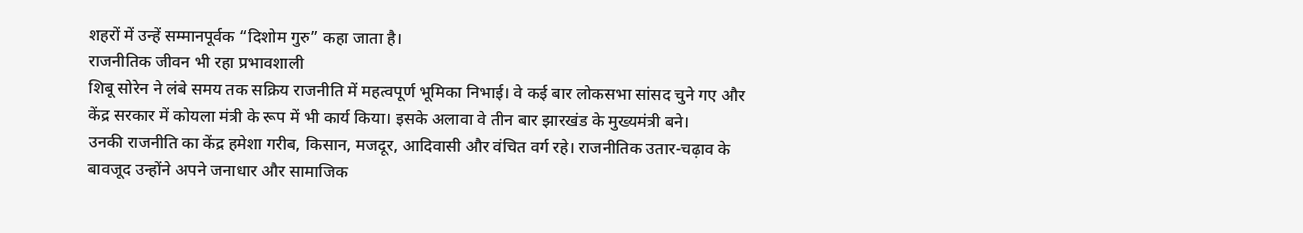शहरों में उन्हें सम्मानपूर्वक “दिशोम गुरु” कहा जाता है।
राजनीतिक जीवन भी रहा प्रभावशाली
शिबू सोरेन ने लंबे समय तक सक्रिय राजनीति में महत्वपूर्ण भूमिका निभाई। वे कई बार लोकसभा सांसद चुने गए और केंद्र सरकार में कोयला मंत्री के रूप में भी कार्य किया। इसके अलावा वे तीन बार झारखंड के मुख्यमंत्री बने।
उनकी राजनीति का केंद्र हमेशा गरीब, किसान, मजदूर, आदिवासी और वंचित वर्ग रहे। राजनीतिक उतार-चढ़ाव के बावजूद उन्होंने अपने जनाधार और सामाजिक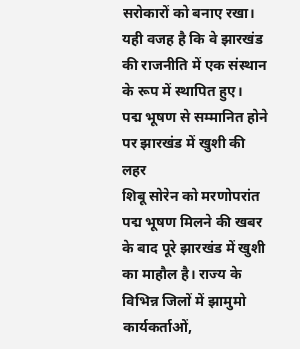सरोकारों को बनाए रखा। यही वजह है कि वे झारखंड की राजनीति में एक संस्थान के रूप में स्थापित हुए।
पद्म भूषण से सम्मानित होने पर झारखंड में खुशी की लहर
शिबू सोरेन को मरणोपरांत पद्म भूषण मिलने की खबर के बाद पूरे झारखंड में खुशी का माहौल है। राज्य के विभिन्न जिलों में झामुमो कार्यकर्ताओं,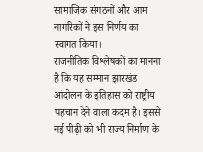सामाजिक संगठनों और आम नागरिकों ने इस निर्णय का स्वागत किया।
राजनीतिक विश्लेषकों का मानना है कि यह सम्मान झारखंड आंदोलन के इतिहास को राष्ट्रीय पहचान देने वाला कदम है। इससे नई पीढ़ी को भी राज्य निर्माण के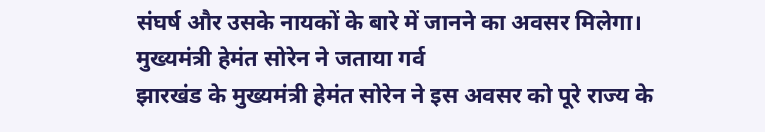संघर्ष और उसके नायकों के बारे में जानने का अवसर मिलेगा।
मुख्यमंत्री हेमंत सोरेन ने जताया गर्व
झारखंड के मुख्यमंत्री हेमंत सोरेन ने इस अवसर को पूरे राज्य के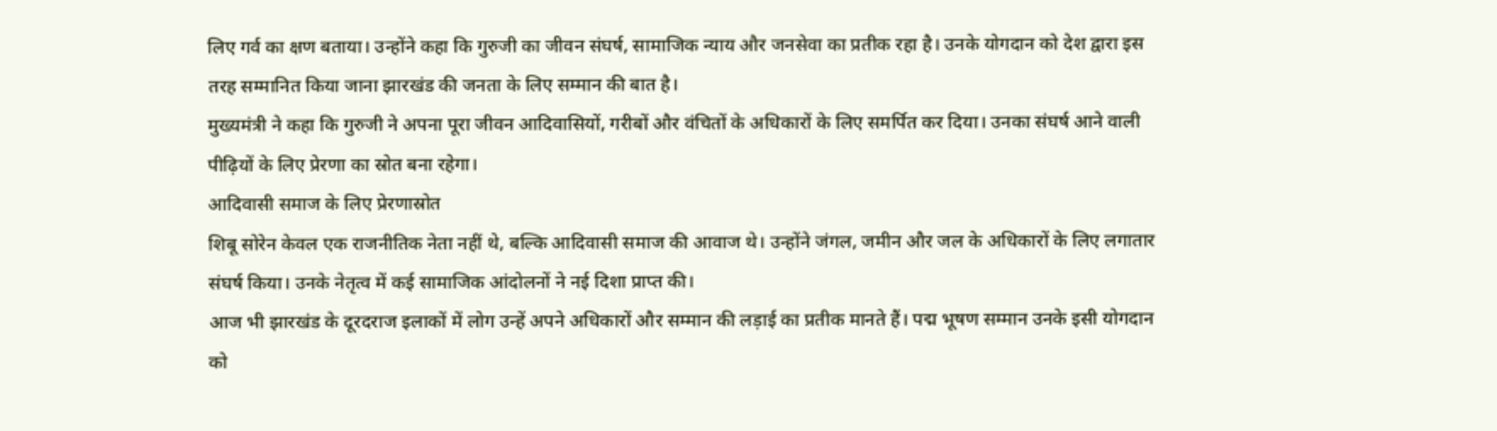लिए गर्व का क्षण बताया। उन्होंने कहा कि गुरुजी का जीवन संघर्ष, सामाजिक न्याय और जनसेवा का प्रतीक रहा है। उनके योगदान को देश द्वारा इस तरह सम्मानित किया जाना झारखंड की जनता के लिए सम्मान की बात है।
मुख्यमंत्री ने कहा कि गुरुजी ने अपना पूरा जीवन आदिवासियों, गरीबों और वंचितों के अधिकारों के लिए समर्पित कर दिया। उनका संघर्ष आने वाली पीढ़ियों के लिए प्रेरणा का स्रोत बना रहेगा।
आदिवासी समाज के लिए प्रेरणास्रोत
शिबू सोरेन केवल एक राजनीतिक नेता नहीं थे, बल्कि आदिवासी समाज की आवाज थे। उन्होंने जंगल, जमीन और जल के अधिकारों के लिए लगातार संघर्ष किया। उनके नेतृत्व में कई सामाजिक आंदोलनों ने नई दिशा प्राप्त की।
आज भी झारखंड के दूरदराज इलाकों में लोग उन्हें अपने अधिकारों और सम्मान की लड़ाई का प्रतीक मानते हैं। पद्म भूषण सम्मान उनके इसी योगदान को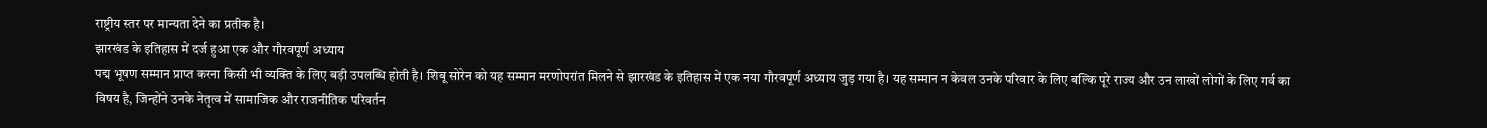राष्ट्रीय स्तर पर मान्यता देने का प्रतीक है।
झारखंड के इतिहास में दर्ज हुआ एक और गौरवपूर्ण अध्याय
पद्म भूषण सम्मान प्राप्त करना किसी भी व्यक्ति के लिए बड़ी उपलब्धि होती है। शिबू सोरेन को यह सम्मान मरणोपरांत मिलने से झारखंड के इतिहास में एक नया गौरवपूर्ण अध्याय जुड़ गया है। यह सम्मान न केवल उनके परिवार के लिए बल्कि पूरे राज्य और उन लाखों लोगों के लिए गर्व का विषय है, जिन्होंने उनके नेतृत्व में सामाजिक और राजनीतिक परिवर्तन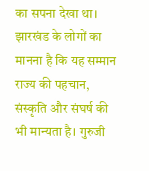का सपना देखा था।
झारखंड के लोगों का मानना है कि यह सम्मान राज्य की पहचान, संस्कृति और संघर्ष की भी मान्यता है। गुरुजी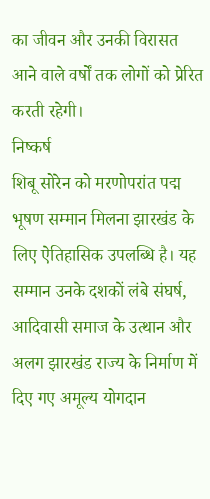का जीवन और उनकी विरासत आने वाले वर्षों तक लोगों को प्रेरित करती रहेगी।
निष्कर्ष
शिबू सोरेन को मरणोपरांत पद्म भूषण सम्मान मिलना झारखंड के लिए ऐतिहासिक उपलब्धि है। यह सम्मान उनके दशकों लंबे संघर्ष, आदिवासी समाज के उत्थान और अलग झारखंड राज्य के निर्माण में दिए गए अमूल्य योगदान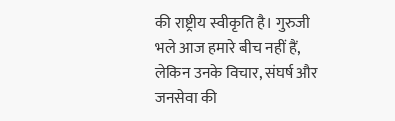की राष्ट्रीय स्वीकृति है। गुरुजी भले आज हमारे बीच नहीं हैं, लेकिन उनके विचार, संघर्ष और जनसेवा की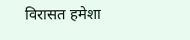विरासत हमेशा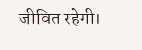जीवित रहेगी।